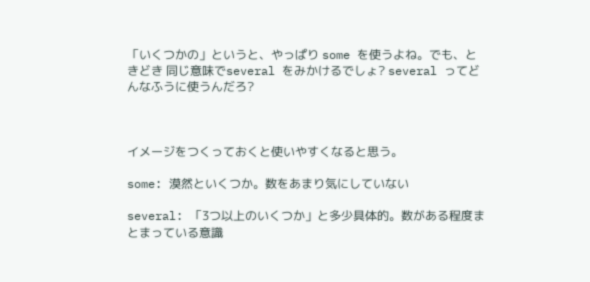「いくつかの」というと、やっぱり some を使うよね。でも、ときどき 同じ意味でseveral をみかけるでしょ? several ってどんなふうに使うんだろ?



イメージをつくっておくと使いやすくなると思う。

some: 漠然といくつか。数をあまり気にしていない

several: 「3つ以上のいくつか」と多少具体的。数がある程度まとまっている意識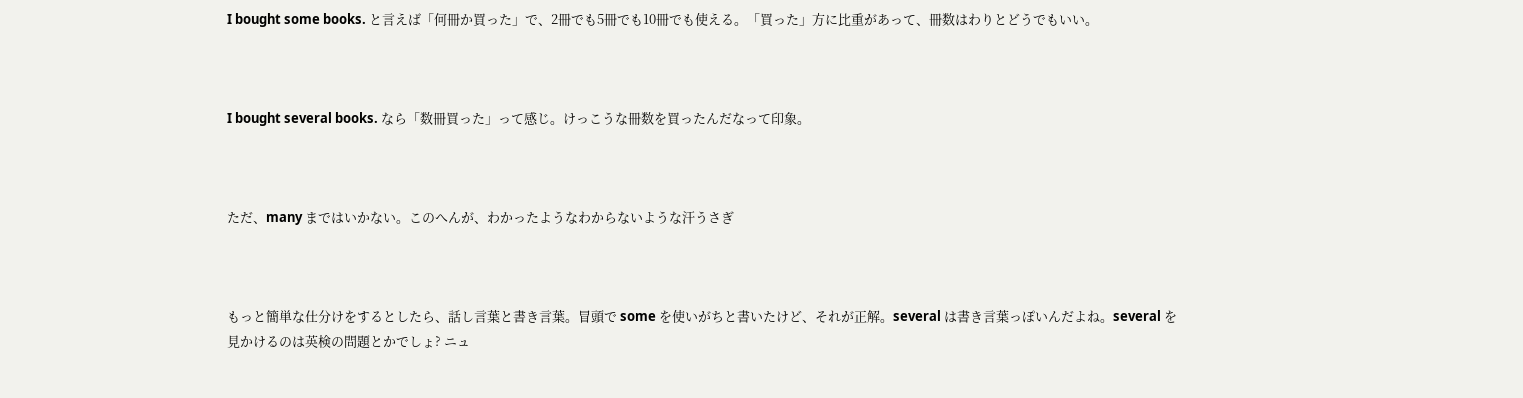I bought some books. と言えば「何冊か買った」で、2冊でも5冊でも10冊でも使える。「買った」方に比重があって、冊数はわりとどうでもいい。



I bought several books. なら「数冊買った」って感じ。けっこうな冊数を買ったんだなって印象。



ただ、many まではいかない。このへんが、わかったようなわからないような汗うさぎ



もっと簡単な仕分けをするとしたら、話し言葉と書き言葉。冒頭で some を使いがちと書いたけど、それが正解。several は書き言葉っぽいんだよね。several を見かけるのは英検の問題とかでしょ? ニュ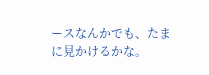ースなんかでも、たまに見かけるかな。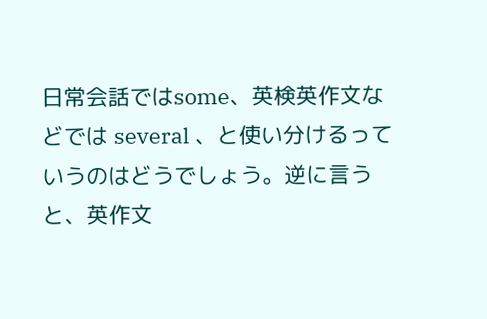日常会話ではsome、英検英作文などでは several 、と使い分けるっていうのはどうでしょう。逆に言うと、英作文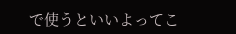で使うといいよってこ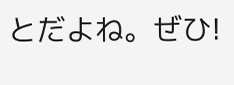とだよね。ぜひ!